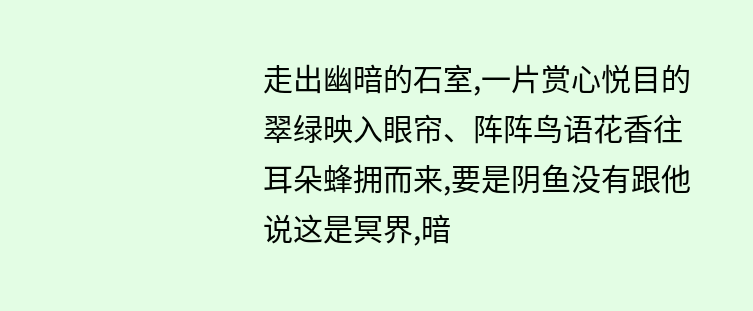走出幽暗的石室,一片赏心悦目的翠绿映入眼帘、阵阵鸟语花香往耳朵蜂拥而来,要是阴鱼没有跟他说这是冥界,暗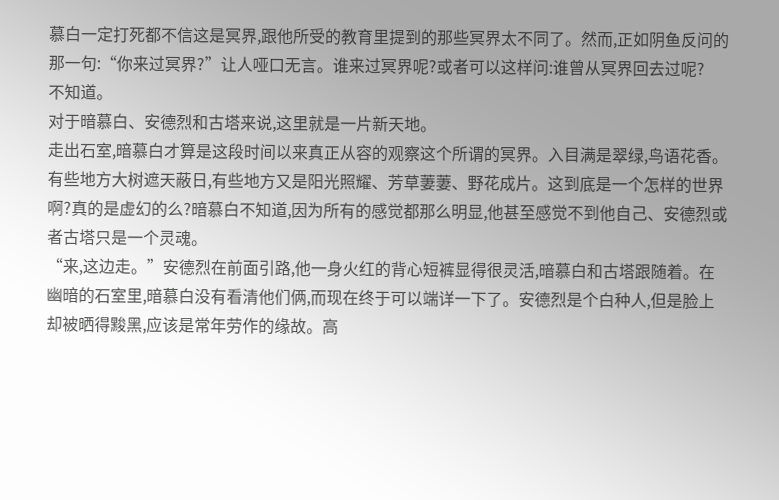慕白一定打死都不信这是冥界,跟他所受的教育里提到的那些冥界太不同了。然而,正如阴鱼反问的那一句:“你来过冥界?”让人哑口无言。谁来过冥界呢?或者可以这样问:谁曾从冥界回去过呢?
不知道。
对于暗慕白、安德烈和古塔来说,这里就是一片新天地。
走出石室,暗慕白才算是这段时间以来真正从容的观察这个所谓的冥界。入目满是翠绿,鸟语花香。有些地方大树遮天蔽日,有些地方又是阳光照耀、芳草萋萋、野花成片。这到底是一个怎样的世界啊?真的是虚幻的么?暗慕白不知道,因为所有的感觉都那么明显,他甚至感觉不到他自己、安德烈或者古塔只是一个灵魂。
“来,这边走。”安德烈在前面引路,他一身火红的背心短裤显得很灵活,暗慕白和古塔跟随着。在幽暗的石室里,暗慕白没有看清他们俩,而现在终于可以端详一下了。安德烈是个白种人,但是脸上却被晒得黢黑,应该是常年劳作的缘故。高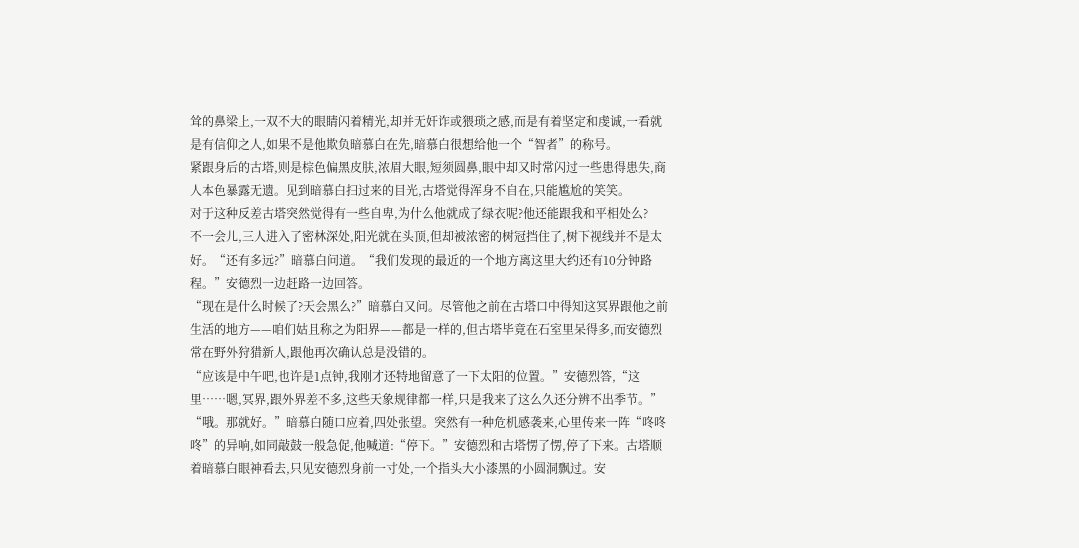耸的鼻梁上,一双不大的眼睛闪着精光,却并无奸诈或猥琐之感,而是有着坚定和虔诚,一看就是有信仰之人,如果不是他欺负暗慕白在先,暗慕白很想给他一个“智者”的称号。
紧跟身后的古塔,则是棕色偏黑皮肤,浓眉大眼,短须圆鼻,眼中却又时常闪过一些患得患失,商人本色暴露无遗。见到暗慕白扫过来的目光,古塔觉得浑身不自在,只能尴尬的笑笑。
对于这种反差古塔突然觉得有一些自卑,为什么他就成了绿衣呢?他还能跟我和平相处么?
不一会儿,三人进入了密林深处,阳光就在头顶,但却被浓密的树冠挡住了,树下视线并不是太好。“还有多远?”暗慕白问道。“我们发现的最近的一个地方离这里大约还有10分钟路程。”安德烈一边赶路一边回答。
“现在是什么时候了?天会黑么?”暗慕白又问。尽管他之前在古塔口中得知这冥界跟他之前生活的地方——咱们姑且称之为阳界——都是一样的,但古塔毕竟在石室里呆得多,而安德烈常在野外狩猎新人,跟他再次确认总是没错的。
“应该是中午吧,也许是1点钟,我刚才还特地留意了一下太阳的位置。”安德烈答,“这里……嗯,冥界,跟外界差不多,这些天象规律都一样,只是我来了这么久还分辨不出季节。”
“哦。那就好。”暗慕白随口应着,四处张望。突然有一种危机感袭来,心里传来一阵“咚咚咚”的异响,如同敲鼓一般急促,他喊道:“停下。”安德烈和古塔愣了愣,停了下来。古塔顺着暗慕白眼神看去,只见安德烈身前一寸处,一个指头大小漆黑的小圆洞飘过。安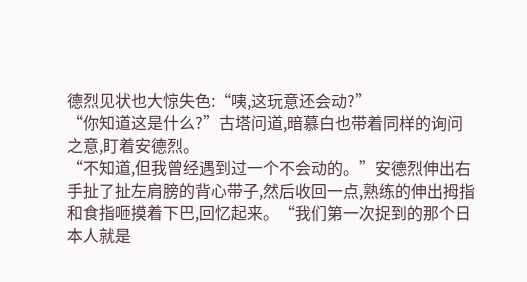德烈见状也大惊失色:“咦,这玩意还会动?”
“你知道这是什么?”古塔问道,暗慕白也带着同样的询问之意,盯着安德烈。
“不知道,但我曾经遇到过一个不会动的。”安德烈伸出右手扯了扯左肩膀的背心带子,然后收回一点,熟练的伸出拇指和食指咂摸着下巴,回忆起来。“我们第一次捉到的那个日本人就是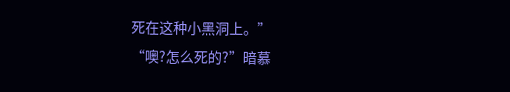死在这种小黑洞上。”
“噢?怎么死的?”暗慕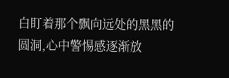白盯着那个飘向远处的黑黑的圆洞,心中警惕感逐渐放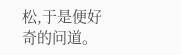松,于是便好奇的问道。